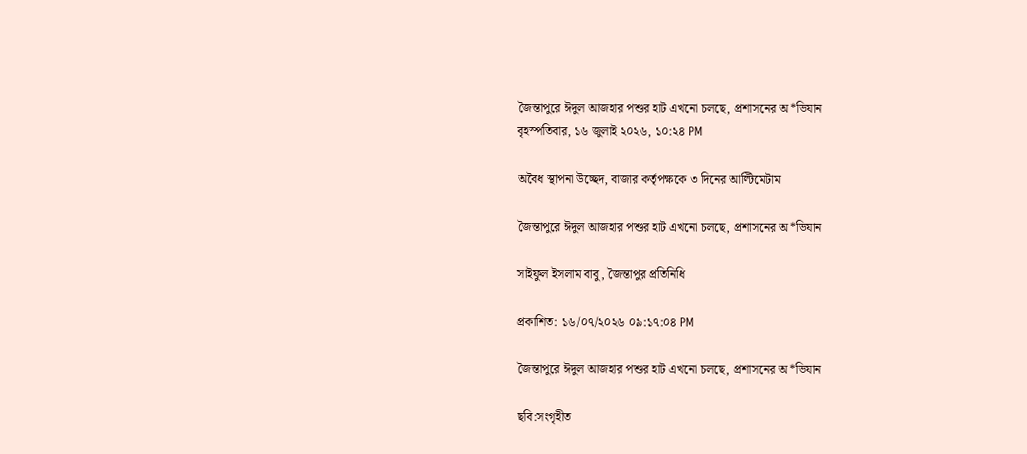জৈন্তাপুরে ঈদুল আজহার পশুর হাট এখনো চলছে, প্রশাসনের অ*ভিযান
বৃহস্পতিবার, ১৬ জুলাই ২০২৬, ১০:২৪ PM

অবৈধ স্থাপনা উচ্ছেদ, বাজার কর্তৃপক্ষকে ৩ দিনের আল্টিমেটাম

জৈন্তাপুরে ঈদুল আজহার পশুর হাট এখনো চলছে, প্রশাসনের অ*ভিযান

সাইফুল ইসলাম বাবু, জৈন্তাপুর প্রতিনিধি

প্রকাশিত: ১৬/০৭/২০২৬ ০৯:১৭:০৪ PM

জৈন্তাপুরে ঈদুল আজহার পশুর হাট এখনো চলছে, প্রশাসনের অ*ভিযান

ছবি:সংগৃহীত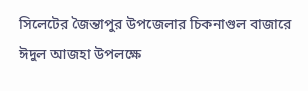সিলেটের জৈন্তাপুর উপজেলার চিকনাগুল বাজারে ঈদুল আজহা উপলক্ষে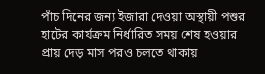পাঁচ দিনের জন্য ইজারা দেওয়া অস্থায়ী পশুর হাটের কার্যক্রম নির্ধারিত সময় শেষ হওয়ার প্রায় দেড় মাস পরও চলতে থাকায়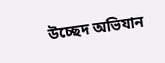উচ্ছেদ অভিযান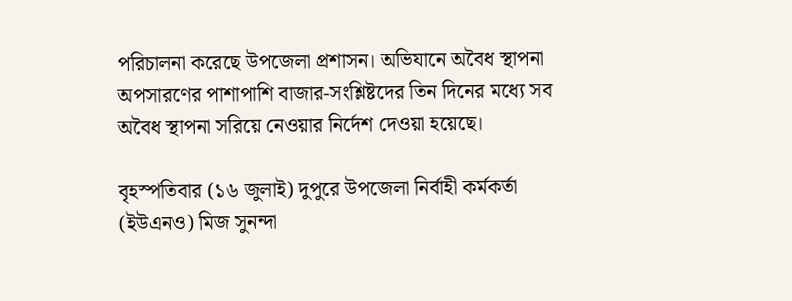পরিচালনা করেছে উপজেলা প্রশাসন। অভিযানে অবৈধ স্থাপনা অপসারণের পাশাপাশি বাজার-সংশ্লিষ্টদের তিন দিনের মধ্যে সব অবৈধ স্থাপনা সরিয়ে নেওয়ার নির্দেশ দেওয়া হয়েছে।

বৃহস্পতিবার (১৬ জুলাই) দুপুরে উপজেলা নির্বাহী কর্মকর্তা (ইউএনও) মিজ সুনন্দা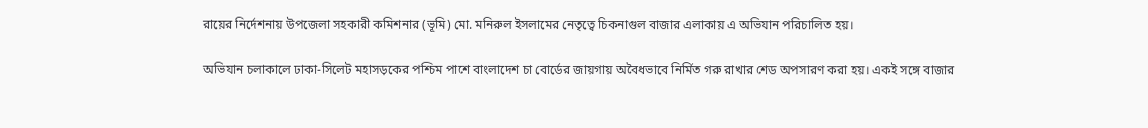রায়ের নির্দেশনায় উপজেলা সহকারী কমিশনার (ভূমি) মো. মনিরুল ইসলামের নেতৃত্বে চিকনাগুল বাজার এলাকায় এ অভিযান পরিচালিত হয়।

অভিযান চলাকালে ঢাকা-সিলেট মহাসড়কের পশ্চিম পাশে বাংলাদেশ চা বোর্ডের জায়গায় অবৈধভাবে নির্মিত গরু রাখার শেড অপসারণ করা হয়। একই সঙ্গে বাজার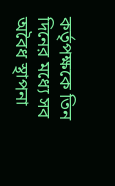কর্তৃপক্ষকে তিন দিনের মধ্যে সব অবৈধ স্থাপনা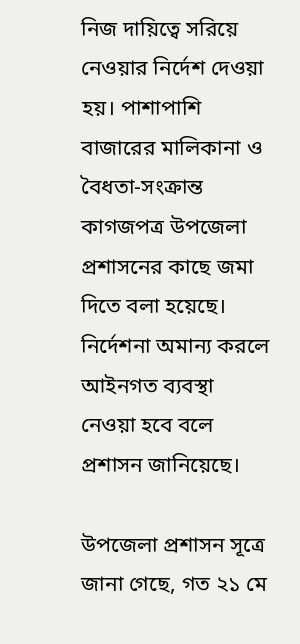নিজ দায়িত্বে সরিয়ে নেওয়ার নির্দেশ দেওয়া হয়। পাশাপাশি বাজারের মালিকানা ও বৈধতা-সংক্রান্ত কাগজপত্র উপজেলা প্রশাসনের কাছে জমা দিতে বলা হয়েছে। নির্দেশনা অমান্য করলে আইনগত ব্যবস্থা নেওয়া হবে বলে প্রশাসন জানিয়েছে।

উপজেলা প্রশাসন সূত্রে জানা গেছে, গত ২১ মে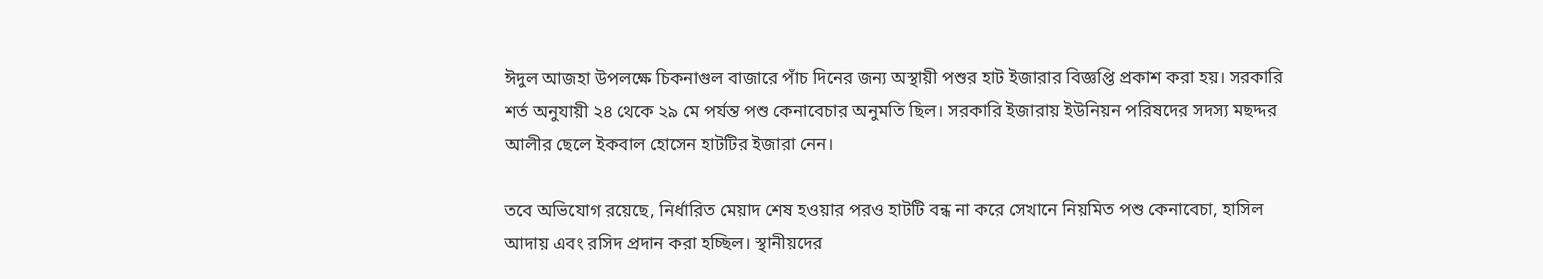ঈদুল আজহা উপলক্ষে চিকনাগুল বাজারে পাঁচ দিনের জন্য অস্থায়ী পশুর হাট ইজারার বিজ্ঞপ্তি প্রকাশ করা হয়। সরকারি শর্ত অনুযায়ী ২৪ থেকে ২৯ মে পর্যন্ত পশু কেনাবেচার অনুমতি ছিল। সরকারি ইজারায় ইউনিয়ন পরিষদের সদস্য মছদ্দর আলীর ছেলে ইকবাল হোসেন হাটটির ইজারা নেন।

তবে অভিযোগ রয়েছে, নির্ধারিত মেয়াদ শেষ হওয়ার পরও হাটটি বন্ধ না করে সেখানে নিয়মিত পশু কেনাবেচা, হাসিল আদায় এবং রসিদ প্রদান করা হচ্ছিল। স্থানীয়দের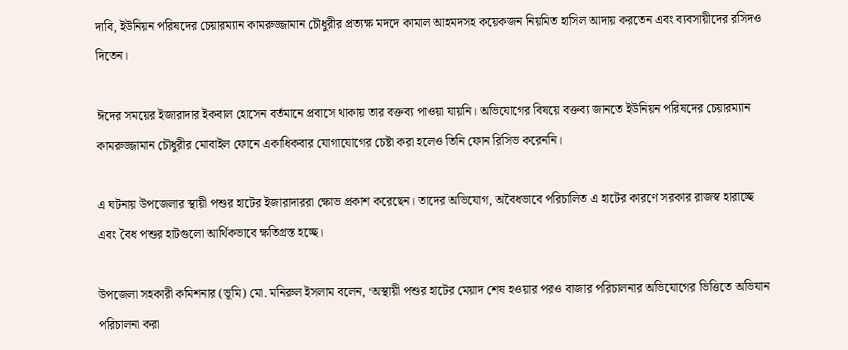দাবি, ইউনিয়ন পরিষদের চেয়ারম্যান কামরুজ্জামান চৌধুরীর প্রত্যক্ষ মদদে কামাল আহমদসহ কয়েকজন নিয়মিত হাসিল আদায় করতেন এবং ব্যবসায়ীদের রসিদও দিতেন।

ঈদের সময়ের ইজারাদার ইকবাল হোসেন বর্তমানে প্রবাসে থাকায় তার বক্তব্য পাওয়া যায়নি। অভিযোগের বিষয়ে বক্তব্য জানতে ইউনিয়ন পরিষদের চেয়ারম্যান কামরুজ্জামান চৌধুরীর মোবাইল ফোনে একাধিকবার যোগাযোগের চেষ্টা করা হলেও তিনি ফোন রিসিভ করেননি।

এ ঘটনায় উপজেলার স্থায়ী পশুর হাটের ইজারাদাররা ক্ষোভ প্রকাশ করেছেন। তাদের অভিযোগ, অবৈধভাবে পরিচালিত এ হাটের কারণে সরকার রাজস্ব হারাচ্ছে এবং বৈধ পশুর হাটগুলো আর্থিকভাবে ক্ষতিগ্রস্ত হচ্ছে।

উপজেলা সহকারী কমিশনার (ভূমি) মো. মনিরুল ইসলাম বলেন, ‘অস্থায়ী পশুর হাটের মেয়াদ শেষ হওয়ার পরও বাজার পরিচালনার অভিযোগের ভিত্তিতে অভিযান পরিচালনা করা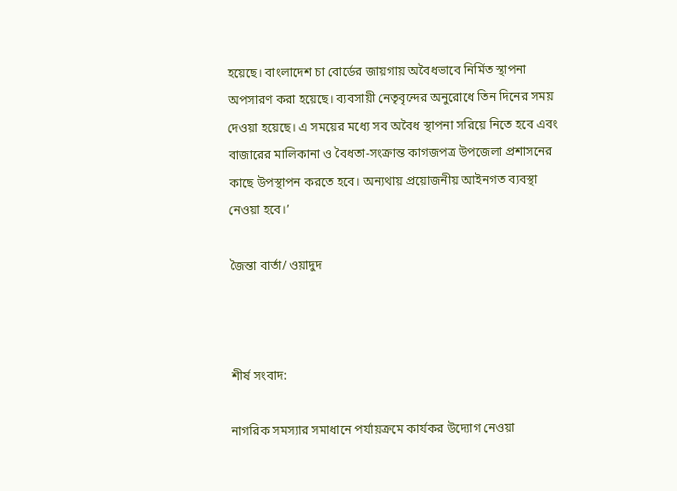হয়েছে। বাংলাদেশ চা বোর্ডের জায়গায় অবৈধভাবে নির্মিত স্থাপনা অপসারণ করা হয়েছে। ব্যবসায়ী নেতৃবৃন্দের অনুরোধে তিন দিনের সময় দেওয়া হয়েছে। এ সময়ের মধ্যে সব অবৈধ স্থাপনা সরিয়ে নিতে হবে এবং বাজারের মালিকানা ও বৈধতা-সংক্রান্ত কাগজপত্র উপজেলা প্রশাসনের কাছে উপস্থাপন করতে হবে। অন্যথায় প্রয়োজনীয় আইনগত ব্যবস্থা নেওয়া হবে।’

জৈন্তা বার্তা/ ওয়াদুদ



শীর্ষ সংবাদ:

নাগরিক সমস্যার সমাধানে পর্যায়ক্রমে কার্যকর উদ্যোগ নেওয়া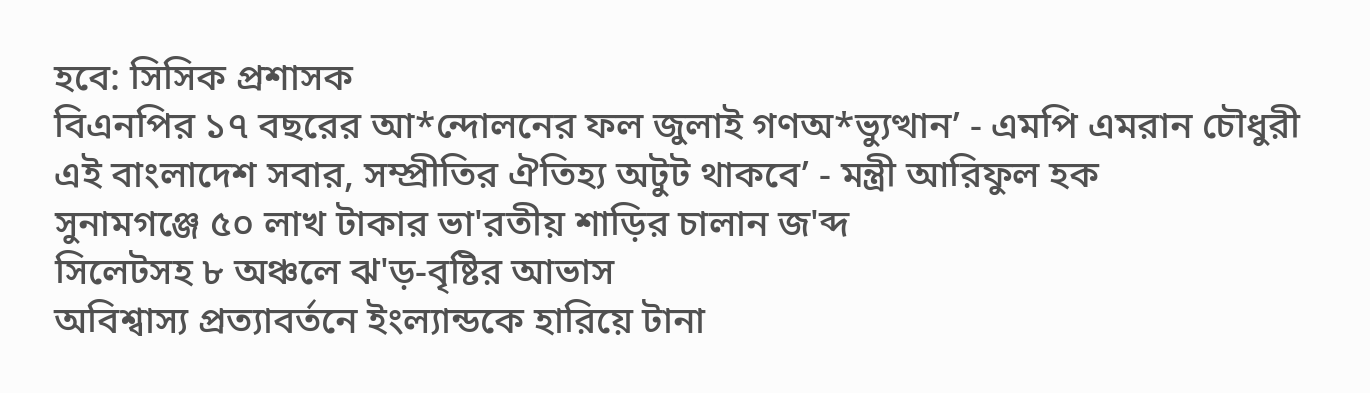হবে: সিসিক প্রশাসক
বিএনপির ১৭ বছরের আ*ন্দোলনের ফল জুলাই গণঅ*ভ্যুত্থান’ - এমপি এমরান চৌধুরী
এই বাংলাদেশ সবার, সম্প্রীতির ঐতিহ্য অটুট থাকবে’ - মন্ত্রী আরিফুল হক
সুনামগঞ্জে ৫০ লাখ টাকার ভা'রতীয় শাড়ির চালান জ'ব্দ
সিলেটসহ ৮ অঞ্চলে ঝ'ড়-বৃষ্টির আভাস
অবিশ্বাস্য প্রত্যাবর্তনে ইংল্যান্ডকে হারিয়ে টানা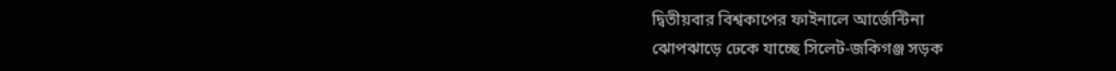দ্বিতীয়বার বিশ্বকাপের ফাইনালে আর্জেন্টিনা
ঝোপঝাড়ে ঢেকে যাচ্ছে সিলেট-জকিগঞ্জ সড়ক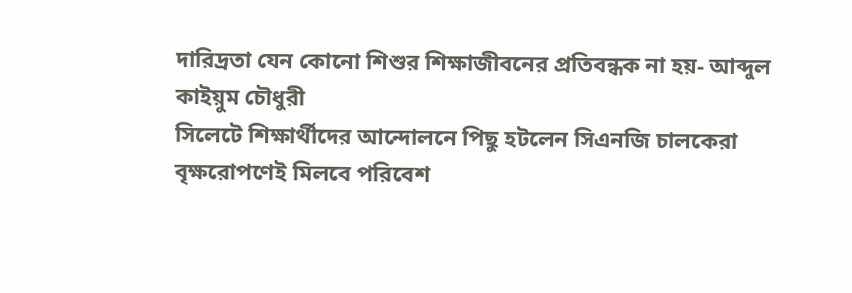দারিদ্রতা যেন কোনো শিশুর শিক্ষাজীবনের প্রতিবন্ধক না হয়- আব্দুল কাইয়ুম চৌধুরী
সিলেটে শিক্ষার্থীদের আন্দোলনে পিছু হটলেন সিএনজি চালকেরা
বৃক্ষরোপণেই মিলবে পরিবেশ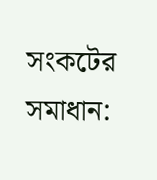সংকটের সমাধান: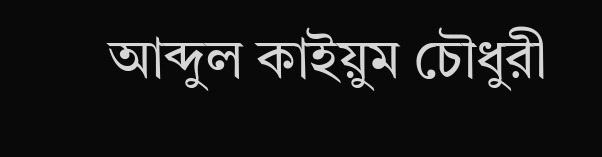আব্দুল কাইয়ুম চৌধুরী